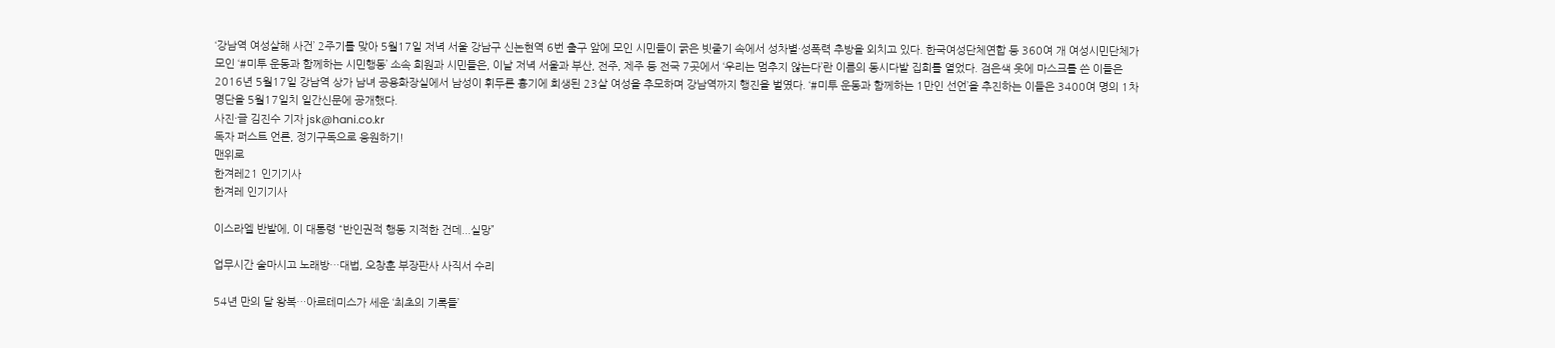‘강남역 여성살해 사건’ 2주기를 맞아 5월17일 저녁 서울 강남구 신논현역 6번 출구 앞에 모인 시민들이 굵은 빗줄기 속에서 성차별·성폭력 추방을 외치고 있다. 한국여성단체연합 등 360여 개 여성시민단체가 모인 ‘#미투 운동과 함께하는 시민행동’ 소속 회원과 시민들은, 이날 저녁 서울과 부산, 전주, 제주 등 전국 7곳에서 ‘우리는 멈추지 않는다’란 이름의 동시다발 집회를 열었다. 검은색 옷에 마스크를 쓴 이들은 2016년 5월17일 강남역 상가 남녀 공용화장실에서 남성이 휘두른 흉기에 희생된 23살 여성을 추모하며 강남역까지 행진을 벌였다. ‘#미투 운동과 함께하는 1만인 선언’을 추진하는 이들은 3400여 명의 1차 명단을 5월17일치 일간신문에 공개했다.
사진·글 김진수 기자 jsk@hani.co.kr
독자 퍼스트 언론, 정기구독으로 응원하기!
맨위로
한겨레21 인기기사
한겨레 인기기사

이스라엘 반발에, 이 대통령 “반인권적 행동 지적한 건데...실망”

업무시간 술마시고 노래방…대법, 오창훈 부장판사 사직서 수리

54년 만의 달 왕복…아르테미스가 세운 ‘최초의 기록들’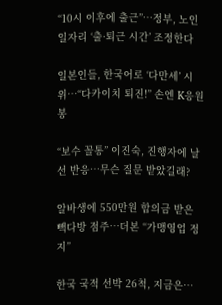“10시 이후에 출근”…정부, 노인일자리 ‘출·퇴근 시간’ 조정한다

일본인들, 한국어로 ‘다만세’ 시위…“다카이치 퇴진!” 손엔 K응원봉

“보수 꼴통” 이진숙, 진행자에 날 선 반응…무슨 질문 받았길래?

알바생에 550만원 합의금 받은 빽다방 점주…더본 “가맹영업 정지”

한국 국적 선박 26척, 지금은…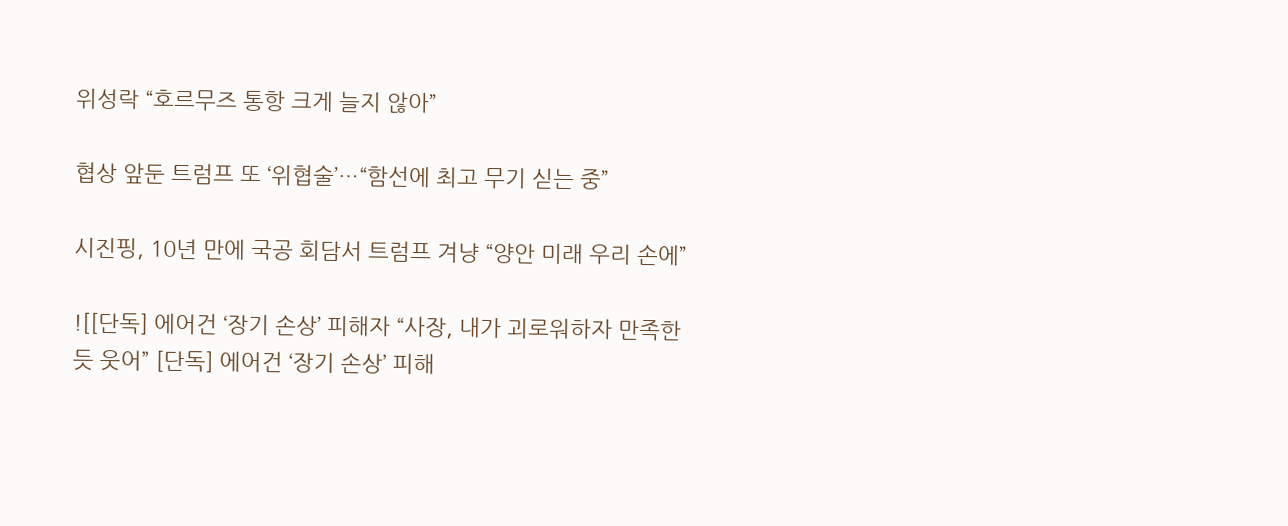위성락 “호르무즈 통항 크게 늘지 않아”

협상 앞둔 트럼프 또 ‘위협술’…“함선에 최고 무기 싣는 중”

시진핑, 10년 만에 국공 회담서 트럼프 겨냥 “양안 미래 우리 손에”

![[단독] 에어건 ‘장기 손상’ 피해자 “사장, 내가 괴로워하자 만족한 듯 웃어” [단독] 에어건 ‘장기 손상’ 피해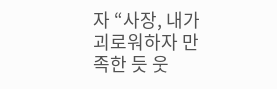자 “사장, 내가 괴로워하자 만족한 듯 웃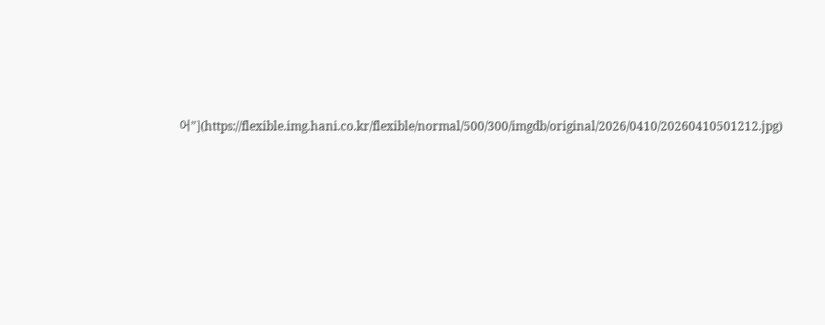어”](https://flexible.img.hani.co.kr/flexible/normal/500/300/imgdb/original/2026/0410/20260410501212.jpg)